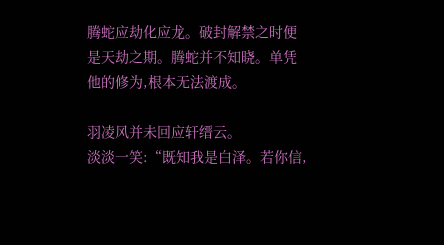腾蛇应劫化应龙。破封解禁之时便是天劫之期。腾蛇并不知晓。单凭他的修为,根本无法渡成。

羽凌风并未回应轩缙云。
淡淡一笑:“既知我是白泽。若你信,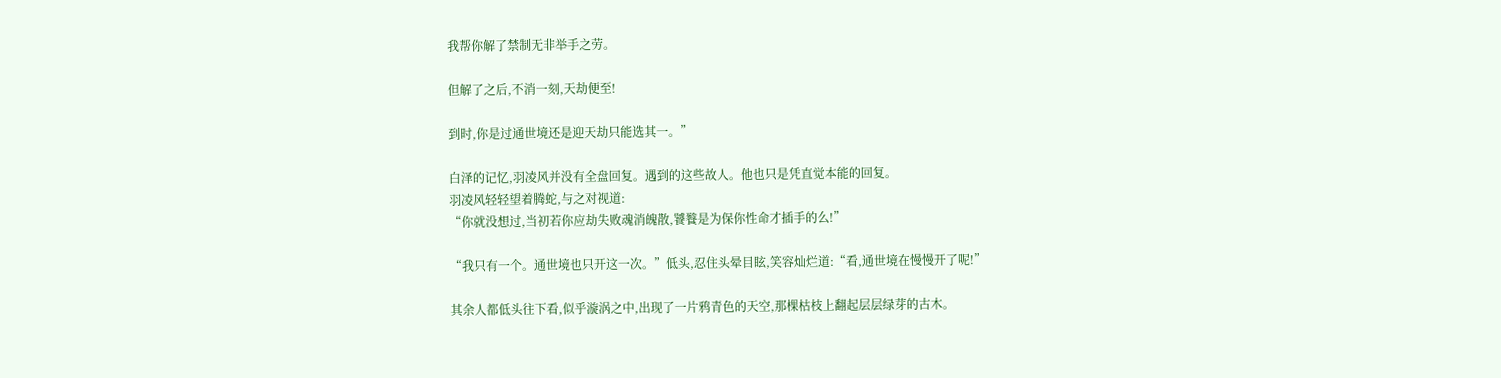我帮你解了禁制无非举手之劳。

但解了之后,不消一刻,天劫便至!

到时,你是过通世境还是迎天劫只能选其一。”

白泽的记忆,羽凌风并没有全盘回复。遇到的这些故人。他也只是凭直觉本能的回复。
羽凌风轻轻望着腾蛇,与之对视道:
“你就没想过,当初若你应劫失败魂消魄散,饕餮是为保你性命才插手的么!”

“我只有一个。通世境也只开这一次。”低头,忍住头晕目眩,笑容灿烂道:“看,通世境在慢慢开了呢!”

其余人都低头往下看,似乎漩涡之中,出现了一片鸦青色的天空,那棵枯枝上翻起层层绿芽的古木。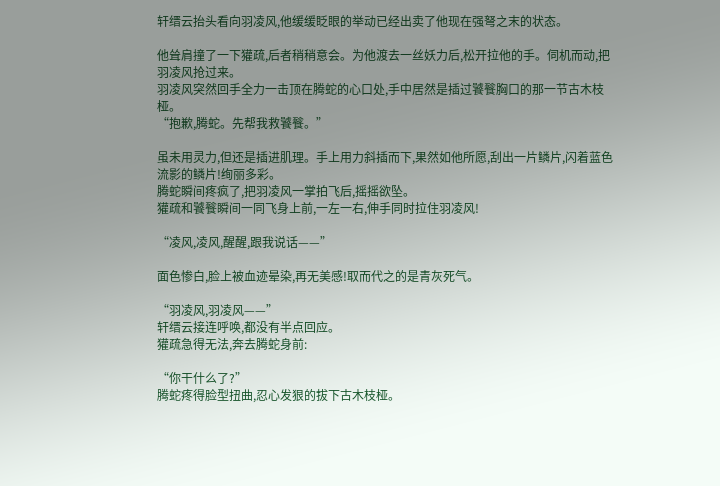轩缙云抬头看向羽凌风,他缓缓眨眼的举动已经出卖了他现在强弩之末的状态。

他耸肩撞了一下獾疏,后者稍稍意会。为他渡去一丝妖力后,松开拉他的手。伺机而动,把羽凌风抢过来。
羽凌风突然回手全力一击顶在腾蛇的心口处,手中居然是插过饕餮胸口的那一节古木枝桠。
“抱歉,腾蛇。先帮我救饕餮。”

虽未用灵力,但还是插进肌理。手上用力斜插而下,果然如他所愿,刮出一片鳞片,闪着蓝色流影的鳞片!绚丽多彩。
腾蛇瞬间疼疯了,把羽凌风一掌拍飞后,摇摇欲坠。
獾疏和饕餮瞬间一同飞身上前,一左一右,伸手同时拉住羽凌风!

“凌风,凌风,醒醒,跟我说话——”

面色惨白,脸上被血迹晕染,再无美感!取而代之的是青灰死气。

“羽凌风,羽凌风——”
轩缙云接连呼唤,都没有半点回应。
獾疏急得无法,奔去腾蛇身前:

“你干什么了?”
腾蛇疼得脸型扭曲,忍心发狠的拔下古木枝桠。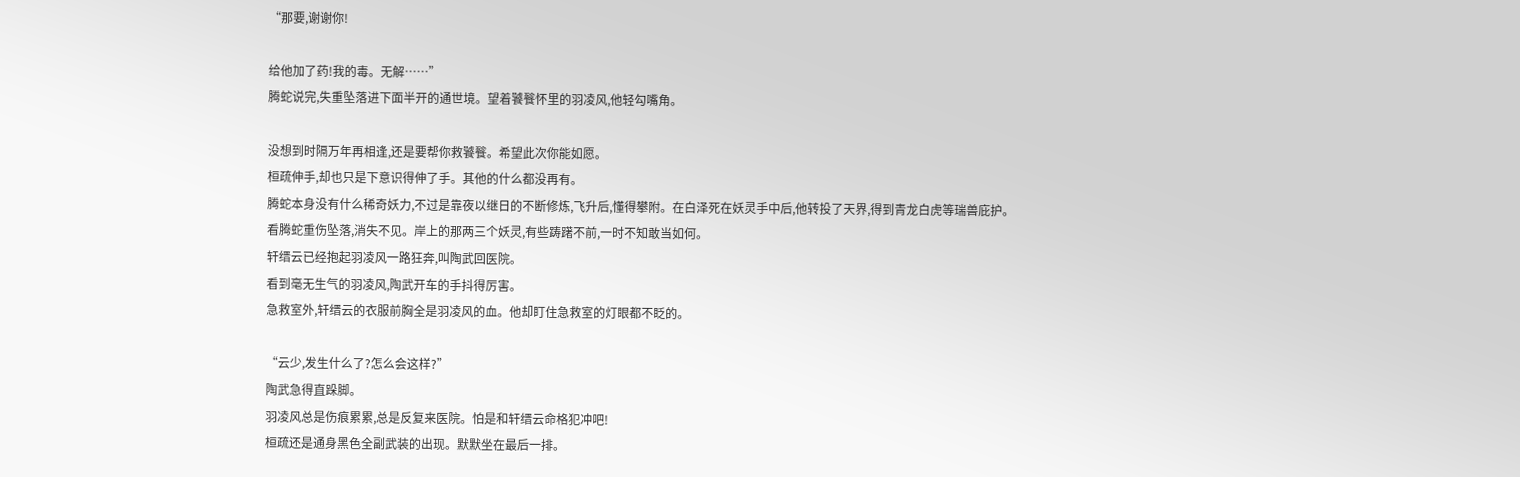“那要,谢谢你!

给他加了药!我的毒。无解……”
腾蛇说完,失重坠落进下面半开的通世境。望着饕餮怀里的羽凌风,他轻勾嘴角。

没想到时隔万年再相逢,还是要帮你救饕餮。希望此次你能如愿。
桓疏伸手,却也只是下意识得伸了手。其他的什么都没再有。
腾蛇本身没有什么稀奇妖力,不过是靠夜以继日的不断修炼,飞升后,懂得攀附。在白泽死在妖灵手中后,他转投了天界,得到青龙白虎等瑞兽庇护。
看腾蛇重伤坠落,消失不见。岸上的那两三个妖灵,有些踌躇不前,一时不知敢当如何。
轩缙云已经抱起羽凌风一路狂奔,叫陶武回医院。
看到毫无生气的羽凌风,陶武开车的手抖得厉害。
急救室外,轩缙云的衣服前胸全是羽凌风的血。他却盯住急救室的灯眼都不眨的。

“云少,发生什么了?怎么会这样?”
陶武急得直跺脚。
羽凌风总是伤痕累累,总是反复来医院。怕是和轩缙云命格犯冲吧!
桓疏还是通身黑色全副武装的出现。默默坐在最后一排。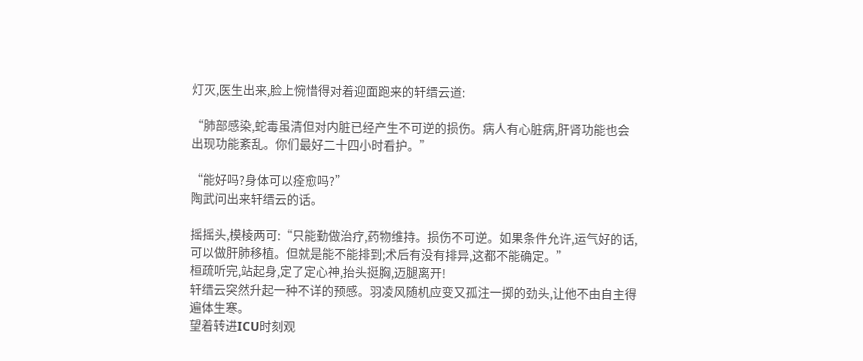灯灭,医生出来,脸上惋惜得对着迎面跑来的轩缙云道:

“肺部感染,蛇毒虽清但对内脏已经产生不可逆的损伤。病人有心脏病,肝肾功能也会出现功能紊乱。你们最好二十四小时看护。”

“能好吗?身体可以痊愈吗?”
陶武问出来轩缙云的话。

摇摇头,模棱两可:“只能勤做治疗,药物维持。损伤不可逆。如果条件允许,运气好的话,可以做肝肺移植。但就是能不能排到;术后有没有排异,这都不能确定。”
桓疏听完,站起身,定了定心神,抬头挺胸,迈腿离开!
轩缙云突然升起一种不详的预感。羽凌风随机应变又孤注一掷的劲头,让他不由自主得遍体生寒。
望着转进ICU时刻观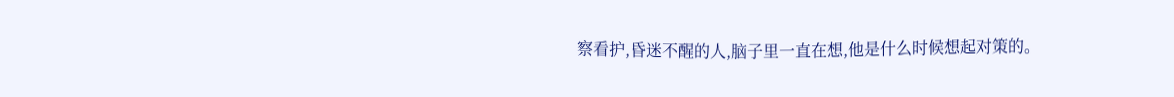察看护,昏迷不醒的人,脑子里一直在想,他是什么时候想起对策的。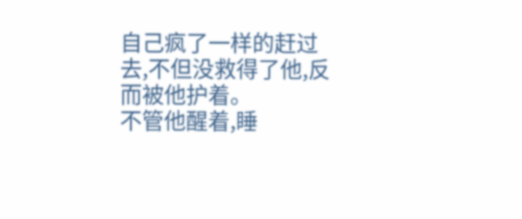自己疯了一样的赶过去,不但没救得了他,反而被他护着。
不管他醒着,睡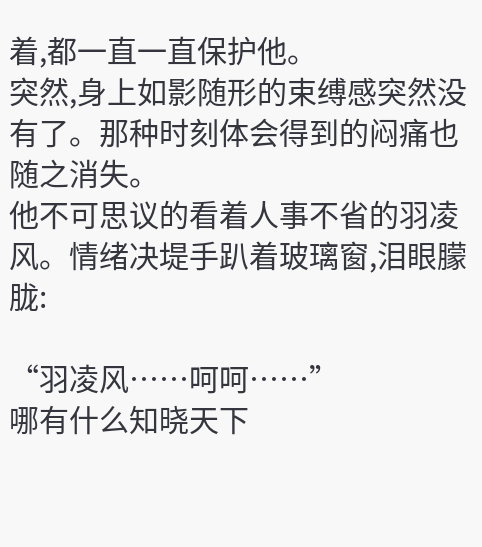着,都一直一直保护他。
突然,身上如影随形的束缚感突然没有了。那种时刻体会得到的闷痛也随之消失。
他不可思议的看着人事不省的羽凌风。情绪决堤手趴着玻璃窗,泪眼朦胧:

“羽凌风……呵呵……”
哪有什么知晓天下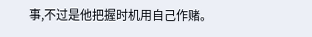事,不过是他把握时机用自己作赌。